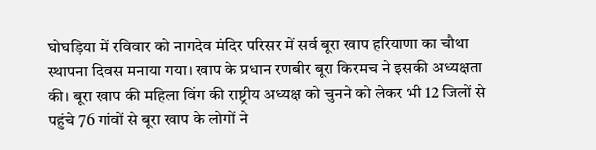घोघड़िया में रविवार को नागदेव मंदिर परिसर में सर्व बूरा खाप हरियाणा का चौथा स्थापना दिवस मनाया गया। खाप के प्रधान रणबीर बूरा किरमच ने इसकी अध्यक्षता की। बूरा खाप की महिला विंग की राष्ट्रीय अध्यक्ष को चुनने को लेकर भी 12 जिलों से पहुंचे 76 गांवों से बूरा खाप के लोगों ने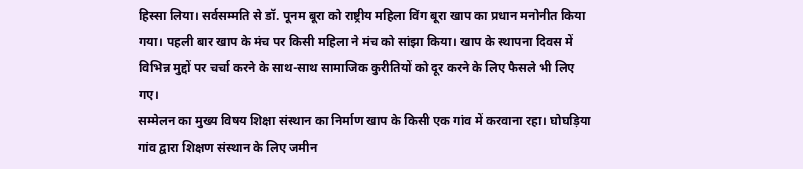हिस्सा लिया। सर्वसम्मति से डॉ. पूनम बूरा को राष्ट्रीय महिला विंग बूरा खाप का प्रधान मनोनीत किया गया। पहली बार खाप के मंच पर किसी महिला ने मंच को सांझा किया। खाप के स्थापना दिवस में विभिन्न मुद्दों पर चर्चा करने के साथ-साथ सामाजिक कुरीतियों को दूर करने के लिए फैसले भी लिए गए।
सम्मेलन का मुख्य विषय शिक्षा संस्थान का निर्माण खाप के किसी एक गांव में करवाना रहा। घोघड़िया गांव द्वारा शिक्षण संस्थान के लिए जमीन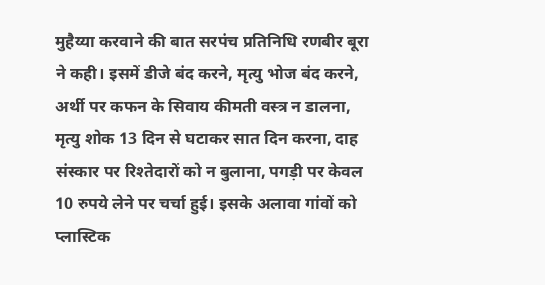मुहैय्या करवाने की बात सरपंच प्रतिनिधि रणबीर बूरा ने कही। इसमें डीजे बंद करने, मृत्यु भोज बंद करने, अर्थी पर कफन के सिवाय कीमती वस्त्र न डालना, मृत्यु शोक 13 दिन से घटाकर सात दिन करना, दाह संस्कार पर रिश्तेदारों को न बुलाना, पगड़ी पर केवल 10 रुपये लेने पर चर्चा हुई। इसके अलावा गांवों को प्लास्टिक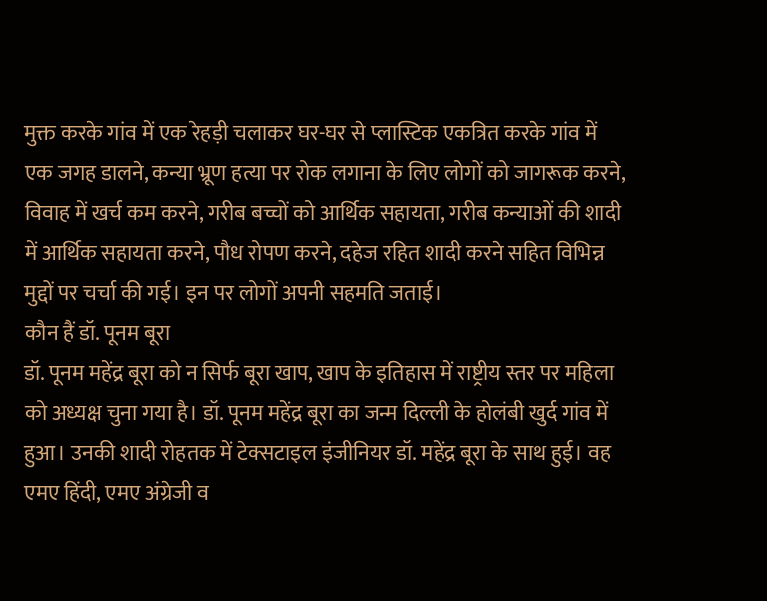मुक्त करके गांव में एक रेहड़ी चलाकर घर-घर से प्लास्टिक एकत्रित करके गांव में एक जगह डालने, कन्या भ्रूण हत्या पर रोक लगाना के लिए लोगों को जागरूक करने, विवाह में खर्च कम करने, गरीब बच्चों को आर्थिक सहायता, गरीब कन्याओं की शादी में आर्थिक सहायता करने, पौध रोपण करने, दहेज रहित शादी करने सहित विभिन्न मुद्दों पर चर्चा की गई। इन पर लोगों अपनी सहमति जताई।
कौन हैं डॉ. पूनम बूरा
डॉ. पूनम महेंद्र बूरा को न सिर्फ बूरा खाप, खाप के इतिहास में राष्ट्रीय स्तर पर महिला को अध्यक्ष चुना गया है। डॉ. पूनम महेंद्र बूरा का जन्म दिल्ली के होलंबी खुर्द गांव में हुआ। उनकी शादी रोहतक में टेक्सटाइल इंजीनियर डॉ. महेंद्र बूरा के साथ हुई। वह एमए हिंदी, एमए अंग्रेजी व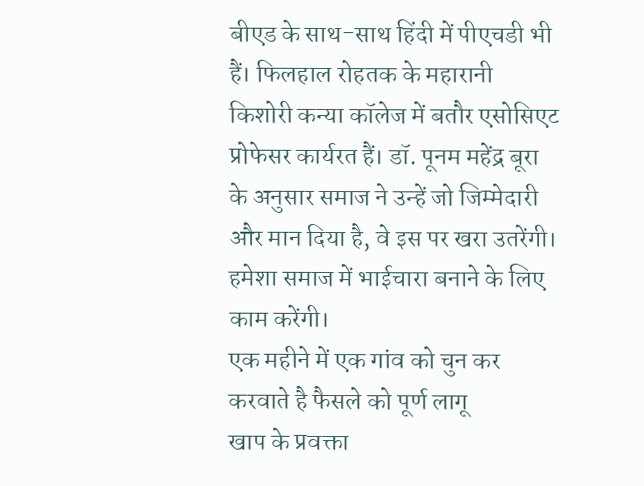बीएड के साथ-साथ हिंदी में पीएचडी भी हैं। फिलहाल रोहतक के महारानी किशोरी कन्या कॉलेज में बतौर एसोसिएट प्रोफेसर कार्यरत हैं। डॉ. पूनम महेंद्र बूरा के अनुसार समाज ने उन्हें जो जिम्मेदारी और मान दिया है, वे इस पर खरा उतरेंगी। हमेशा समाज में भाईचारा बनाने के लिए काम करेंगी।
एक महीने में एक गांव को चुन कर करवाते है फैसले को पूर्ण लागू
खाप के प्रवक्ता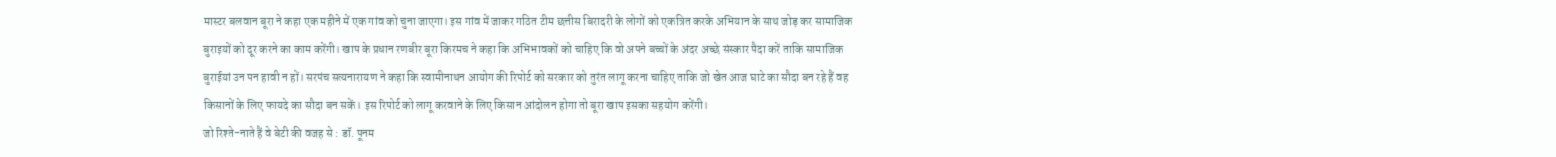मास्टर बलवान बूरा ने कहा एक महीने में एक गांव को चुना जाएगा। इस गांव में जाकर गठित टीम छत्तीस बिरादरी के लोगों को एकत्रित करके अभियान के साथ जोड़ कर सामाजिक बुराइयों को दूर करने का काम करेंगी। खाप के प्रधान रणबीर बूरा किरमच ने कहा कि अभिभावकों को चाहिए कि वो अपने बच्चों के अंदर अच्छे संस्कार पैदा करें ताकि सामाजिक बुराईयां उन पन हावी न हों। सरपंच सत्यनारायण ने कहा कि स्वामीनाथन आयोग की रिपोर्ट को सरकार को तुरंत लागू करना चाहिए ताकि जो खेत आज घाटे का सौदा बन रहे हैं वह किसानों के लिए फायदे का सौदा बन सकें। इस रिपोर्ट को लागू करवाने के लिए किसान आंदोलन होगा तो बूरा खाप इसका सहयोग करेंगी।
जो रिश्ते-नाते हैं वे बेटी की वजह से : डॉ. पूनम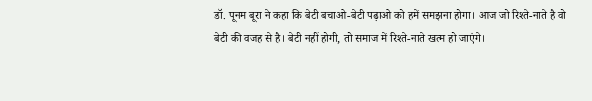डॉ. पूनम बूरा ने कहा कि बेटी बचाओ-बेटी पढ़ाओ को हमें समझना होगा। आज जो रिश्ते-नाते है वो बेटी की वजह से है। बेटी नहीं होगी, तो समाज में रिश्ते-नाते खत्म हो जाएंगे।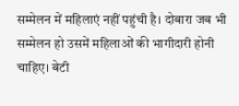सम्मेलन में महिलाएं नहीं पहुंची है। दोबारा जब भी सम्मेलन हो उसमें महिलाओं की भागीदारी होनी चाहिए। बेटी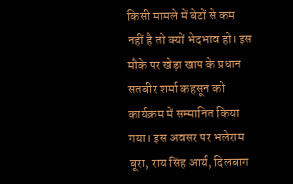किसी मामले में बेटों से कम नहीं है तो क्यों भेदभाव हो। इस मौके पर खेड़ा खाप के प्रधान सतबीर शर्मा कहसून को कार्यक्रम में सम्मानित किया गया। इस अवसर पर भलेराम बूरा, राय सिंह आर्य, दिलबाग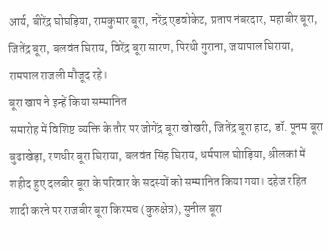आर्य, बीरेंद्र घोघड़िया, रामकुमार बूरा, नरेंद्र एडवोकेट, प्रताप नंबरदार, महाबीर बूरा, जितेंद्र बूरा, बलवंत घिराय, विरेंद्र बूरा सारण, पिरथी गुराना, जयापाल घिराया, रामपाल राजली मौजूद रहे।
बूरा खाप ने इन्हें किया सम्मानित
समारोह में विशिष्ट व्यक्ति के तौर पर जोगेंद्र बूरा खोखरी, जितेंद्र बूरा हाट, डॉ. पूनम बूरा बुढाखेड़ा, रणधीर बूरा घिराया, बलवंत सिंह घिराय, धर्मपाल घोाड़िया, श्रीलकां में शहीद हुए दलबीर बूरा के परिवार के सदस्यों को सम्मानित किया गया। दहेज रहित शादी करने पर राजबीर बूरा किरमच (कुरुक्षेत्र), सुनील बूरा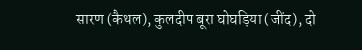सारण (कैथल), कुलदीप बूरा घोघड़िया (जींद), दो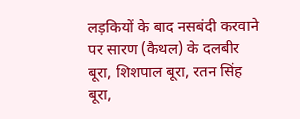लड़कियों के बाद नसबंदी करवाने पर सारण (कैथल) के दलबीर बूरा, शिशपाल बूरा, रतन सिंह बूरा,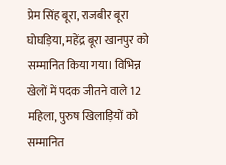प्रेम सिंह बूरा, राजबीर बूरा घोघड़िया, महेंद्र बूरा खानपुर को सम्मानित किया गया। विभिन्न खेलों में पदक जीतने वाले 12 महिला, पुरुष खिलाड़ियों को सम्मानित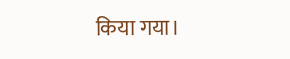किया गया।